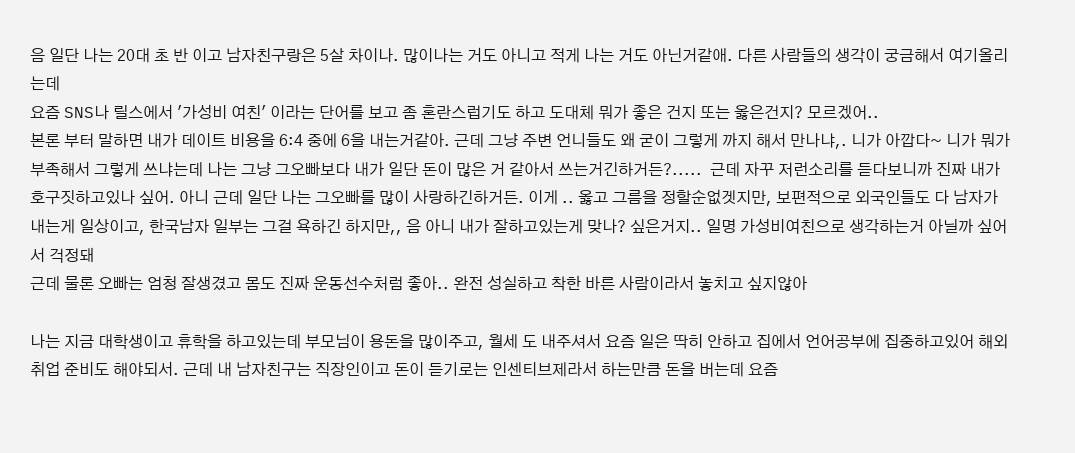음 일단 나는 20대 초 반 이고 남자친구랑은 5살 차이나. 많이나는 거도 아니고 적게 나는 거도 아닌거같애. 다른 사람들의 생각이 궁금해서 여기올리는데
요즘 SNS나 릴스에서 '가성비 여친' 이라는 단어를 보고 좀 혼란스럽기도 하고 도대체 뭐가 좋은 건지 또는 옳은건지? 모르겠어..
본론 부터 말하면 내가 데이트 비용을 6:4 중에 6을 내는거같아. 근데 그냥 주변 언니들도 왜 굳이 그렇게 까지 해서 만나냐,. 니가 아깝다~ 니가 뭐가 부족해서 그렇게 쓰냐는데 나는 그냥 그오빠보다 내가 일단 돈이 많은 거 같아서 쓰는거긴하거든?.....  근데 자꾸 저런소리를 듣다보니까 진짜 내가 호구짓하고있나 싶어. 아니 근데 일단 나는 그오빠를 많이 사랑하긴하거든. 이게 .. 옳고 그름을 정할순없겟지만, 보편적으로 외국인들도 다 남자가 내는게 일상이고, 한국남자 일부는 그걸 욕하긴 하지만,, 음 아니 내가 잘하고있는게 맞나? 싶은거지.. 일명 가성비여친으로 생각하는거 아닐까 싶어서 걱정돼
근데 물론 오빠는 엄청 잘생겼고 몸도 진짜 운동선수처럼 좋아.. 완전 성실하고 착한 바른 사람이라서 놓치고 싶지않아

나는 지금 대학생이고 휴학을 하고있는데 부모님이 용돈을 많이주고, 월세 도 내주셔서 요즘 일은 딱히 안하고 집에서 언어공부에 집중하고있어 해외취업 준비도 해야되서. 근데 내 남자친구는 직장인이고 돈이 듣기로는 인센티브제라서 하는만큼 돈을 버는데 요즘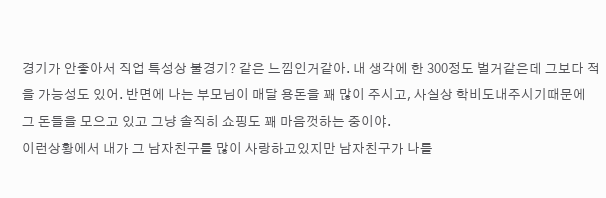경기가 안좋아서 직업 특성상 불경기? 같은 느낌인거같아. 내 생각에 한 300정도 벌거같은데 그보다 적을 가능성도 있어. 반면에 나는 부모님이 매달 용돈을 꽤 많이 주시고, 사실상 학비도내주시기때문에 그 돈들을 모으고 있고 그냥 솔직히 쇼핑도 꽤 마음껏하는 중이야.
이런상황에서 내가 그 남자친구를 많이 사랑하고있지만 남자친구가 나를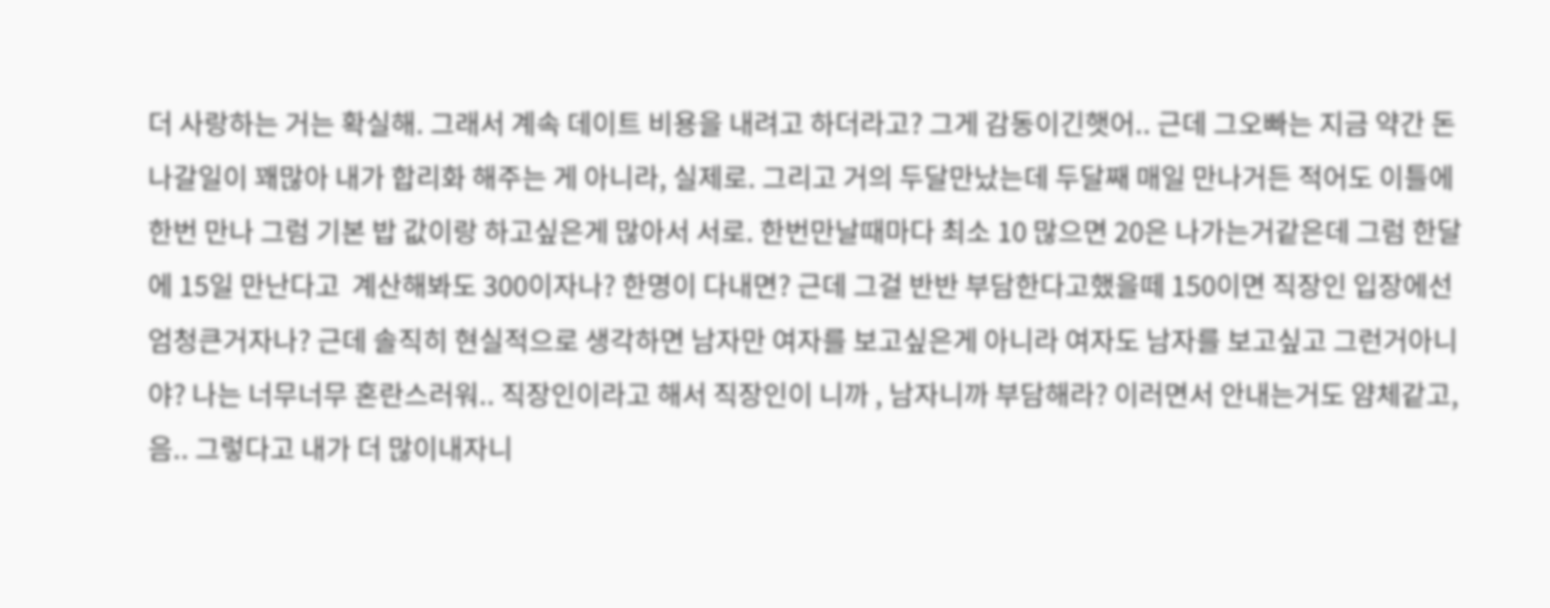더 사랑하는 거는 확실해. 그래서 계속 데이트 비용을 내려고 하더라고? 그게 감동이긴햇어.. 근데 그오빠는 지금 약간 돈나갈일이 꽤많아 내가 합리화 해주는 게 아니라, 실제로. 그리고 거의 두달만났는데 두달째 매일 만나거든 적어도 이틀에 한번 만나 그럼 기본 밥 값이랑 하고싶은게 많아서 서로. 한번만날때마다 최소 10 많으면 20은 나가는거같은데 그럼 한달에 15일 만난다고  계산해봐도 300이자나? 한명이 다내면? 근데 그걸 반반 부담한다고했을떼 150이면 직장인 입장에선 엄청큰거자나? 근데 솔직히 현실적으로 생각하면 남자만 여자를 보고싶은게 아니라 여자도 남자를 보고싶고 그런거아니야? 나는 너무너무 혼란스러워.. 직장인이라고 해서 직장인이 니까 , 남자니까 부담해라? 이러면서 안내는거도 얌체같고, 음.. 그렇다고 내가 더 많이내자니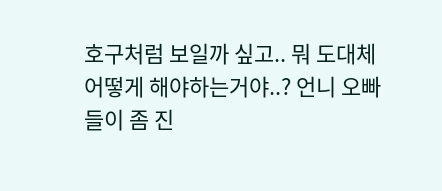호구처럼 보일까 싶고.. 뭐 도대체 어떻게 해야하는거야..? 언니 오빠들이 좀 진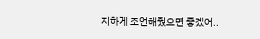지하게 조언해줬으면 좋겠어..